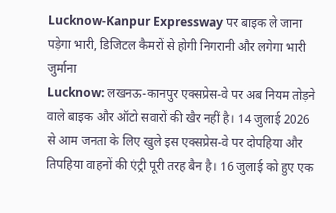Lucknow-Kanpur Expressway पर बाइक ले जाना पड़ेगा भारी, डिजिटल कैमरों से होगी निगरानी और लगेगा भारी जुर्माना
Lucknow: लखनऊ-कानपुर एक्सप्रेस-वे पर अब नियम तोड़ने वाले बाइक और ऑटो सवारों की खैर नहीं है। 14 जुलाई 2026 से आम जनता के लिए खुले इस एक्सप्रेस-वे पर दोपहिया और तिपहिया वाहनों की एंट्री पूरी तरह बैन है। 16 जुलाई को हुए एक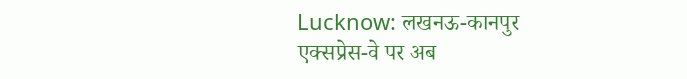Lucknow: लखनऊ-कानपुर एक्सप्रेस-वे पर अब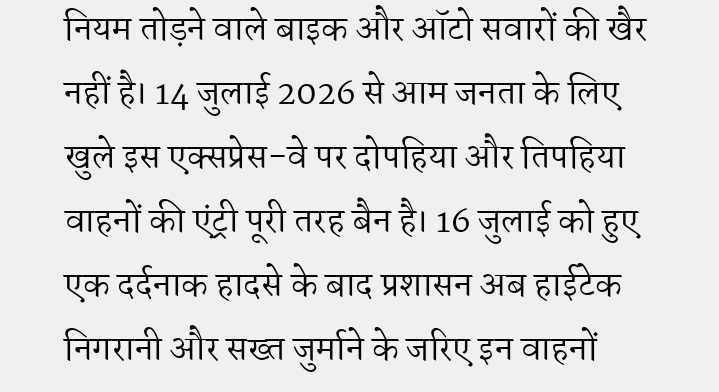नियम तोड़ने वाले बाइक और ऑटो सवारों की खैर नहीं है। 14 जुलाई 2026 से आम जनता के लिए खुले इस एक्सप्रेस-वे पर दोपहिया और तिपहिया वाहनों की एंट्री पूरी तरह बैन है। 16 जुलाई को हुए एक दर्दनाक हादसे के बाद प्रशासन अब हाईटेक निगरानी और सख्त जुर्माने के जरिए इन वाहनों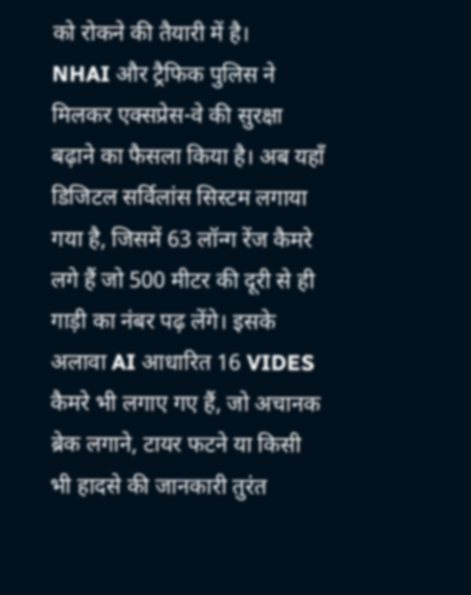को रोकने की तैयारी में है।
NHAI और ट्रैफिक पुलिस ने मिलकर एक्सप्रेस-वे की सुरक्षा बढ़ाने का फैसला किया है। अब यहाँ डिजिटल सर्विलांस सिस्टम लगाया गया है, जिसमें 63 लॉन्ग रेंज कैमरे लगे हैं जो 500 मीटर की दूरी से ही गाड़ी का नंबर पढ़ लेंगे। इसके अलावा AI आधारित 16 VIDES कैमरे भी लगाए गए हैं, जो अचानक ब्रेक लगाने, टायर फटने या किसी भी हादसे की जानकारी तुरंत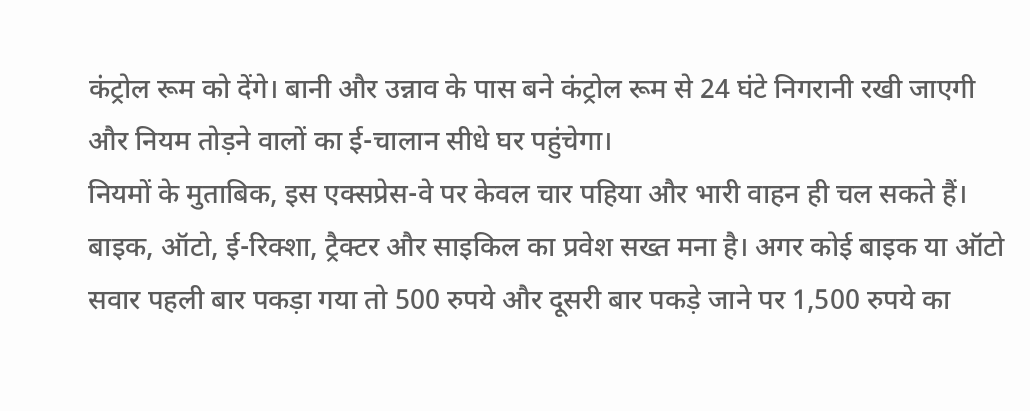कंट्रोल रूम को देंगे। बानी और उन्नाव के पास बने कंट्रोल रूम से 24 घंटे निगरानी रखी जाएगी और नियम तोड़ने वालों का ई-चालान सीधे घर पहुंचेगा।
नियमों के मुताबिक, इस एक्सप्रेस-वे पर केवल चार पहिया और भारी वाहन ही चल सकते हैं। बाइक, ऑटो, ई-रिक्शा, ट्रैक्टर और साइकिल का प्रवेश सख्त मना है। अगर कोई बाइक या ऑटो सवार पहली बार पकड़ा गया तो 500 रुपये और दूसरी बार पकड़े जाने पर 1,500 रुपये का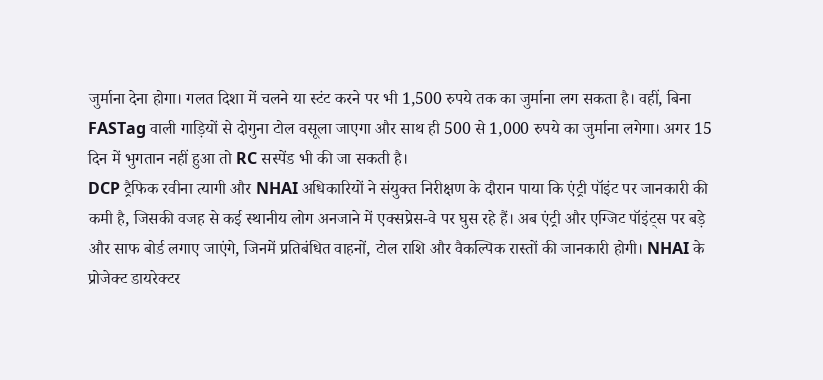जुर्माना देना होगा। गलत दिशा में चलने या स्टंट करने पर भी 1,500 रुपये तक का जुर्माना लग सकता है। वहीं, बिना FASTag वाली गाड़ियों से दोगुना टोल वसूला जाएगा और साथ ही 500 से 1,000 रुपये का जुर्माना लगेगा। अगर 15 दिन में भुगतान नहीं हुआ तो RC सस्पेंड भी की जा सकती है।
DCP ट्रैफिक रवीना त्यागी और NHAI अधिकारियों ने संयुक्त निरीक्षण के दौरान पाया कि एंट्री पॉइंट पर जानकारी की कमी है, जिसकी वजह से कई स्थानीय लोग अनजाने में एक्सप्रेस-वे पर घुस रहे हैं। अब एंट्री और एग्जिट पॉइंट्स पर बड़े और साफ बोर्ड लगाए जाएंगे, जिनमें प्रतिबंधित वाहनों, टोल राशि और वैकल्पिक रास्तों की जानकारी होगी। NHAI के प्रोजेक्ट डायरेक्टर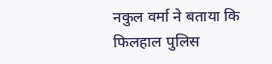नकुल वर्मा ने बताया कि फिलहाल पुलिस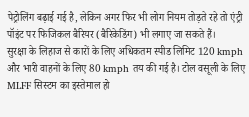पेट्रोलिंग बढ़ाई गई है, लेकिन अगर फिर भी लोग नियम तोड़ते रहे तो एंट्री पॉइंट पर फिजिकल बैरियर (बैरिकेडिंग) भी लगाए जा सकते हैं।
सुरक्षा के लिहाज से कारों के लिए अधिकतम स्पीड लिमिट 120 kmph और भारी वाहनों के लिए 80 kmph तय की गई है। टोल वसूली के लिए MLFF सिस्टम का इस्तेमाल हो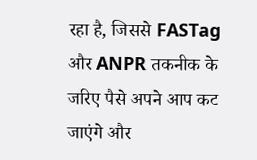रहा है, जिससे FASTag और ANPR तकनीक के जरिए पैसे अपने आप कट जाएंगे और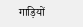गाड़ियों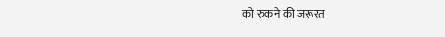को रुकने की जरूरत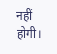नहीं होगी।